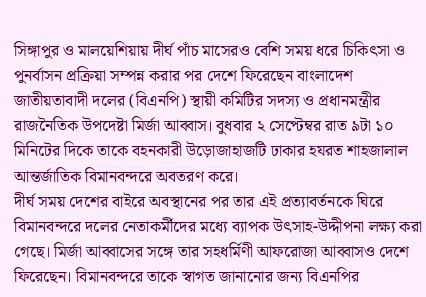সিঙ্গাপুর ও মালয়েশিয়ায় দীর্ঘ পাঁচ মাসেরও বেশি সময় ধরে চিকিৎসা ও পুনর্বাসন প্রক্রিয়া সম্পন্ন করার পর দেশে ফিরেছেন বাংলাদেশ জাতীয়তাবাদী দলের (বিএনপি) স্থায়ী কমিটির সদস্য ও প্রধানমন্ত্রীর রাজনৈতিক উপদেষ্টা মির্জা আব্বাস। বুধবার ২ সেপ্টেম্বর রাত ৯টা ১০ মিনিটের দিকে তাকে বহনকারী উড়োজাহাজটি ঢাকার হযরত শাহজালাল আন্তর্জাতিক বিমানবন্দরে অবতরণ করে।
দীর্ঘ সময় দেশের বাইরে অবস্থানের পর তার এই প্রত্যাবর্তনকে ঘিরে বিমানবন্দরে দলের নেতাকর্মীদের মধ্যে ব্যাপক উৎসাহ-উদ্দীপনা লক্ষ্য করা গেছে। মির্জা আব্বাসের সঙ্গে তার সহধর্মিণী আফরোজা আব্বাসও দেশে ফিরেছেন। বিমানবন্দরে তাকে স্বাগত জানানোর জন্য বিএনপির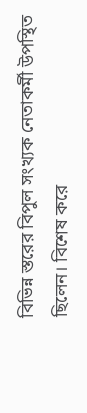বিভিন্ন স্তরের বিপুল সংখ্যক নেতাকর্মী উপস্থিত ছিলেন। বিশেষ করে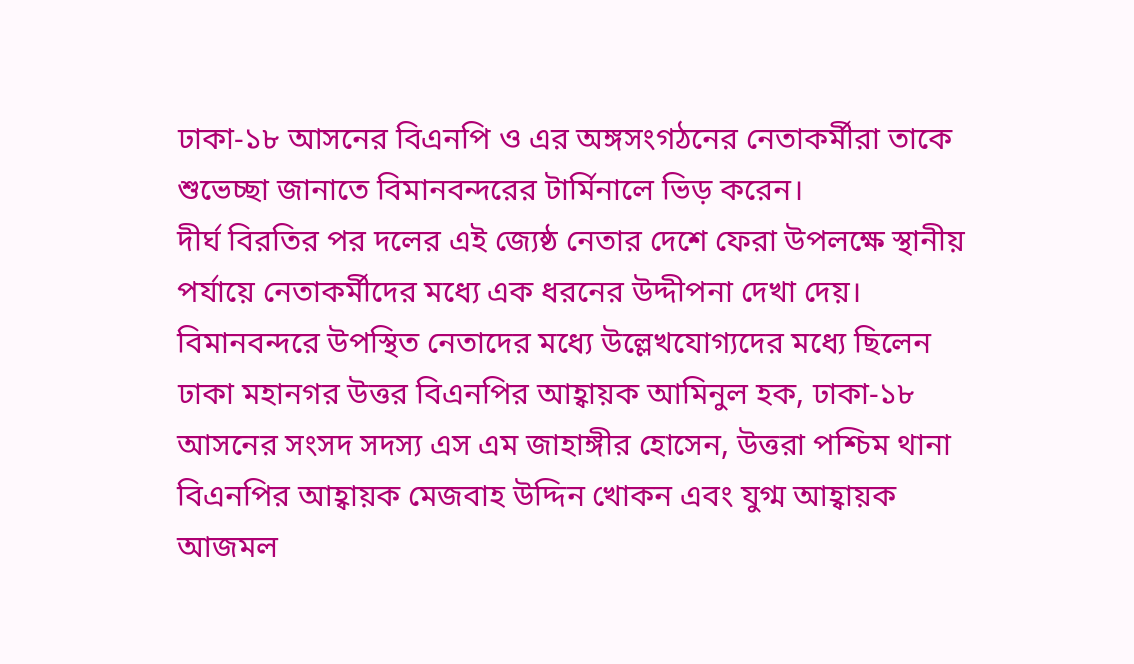ঢাকা-১৮ আসনের বিএনপি ও এর অঙ্গসংগঠনের নেতাকর্মীরা তাকে শুভেচ্ছা জানাতে বিমানবন্দরের টার্মিনালে ভিড় করেন।
দীর্ঘ বিরতির পর দলের এই জ্যেষ্ঠ নেতার দেশে ফেরা উপলক্ষে স্থানীয় পর্যায়ে নেতাকর্মীদের মধ্যে এক ধরনের উদ্দীপনা দেখা দেয়। বিমানবন্দরে উপস্থিত নেতাদের মধ্যে উল্লেখযোগ্যদের মধ্যে ছিলেন ঢাকা মহানগর উত্তর বিএনপির আহ্বায়ক আমিনুল হক, ঢাকা-১৮ আসনের সংসদ সদস্য এস এম জাহাঙ্গীর হোসেন, উত্তরা পশ্চিম থানা বিএনপির আহ্বায়ক মেজবাহ উদ্দিন খোকন এবং যুগ্ম আহ্বায়ক আজমল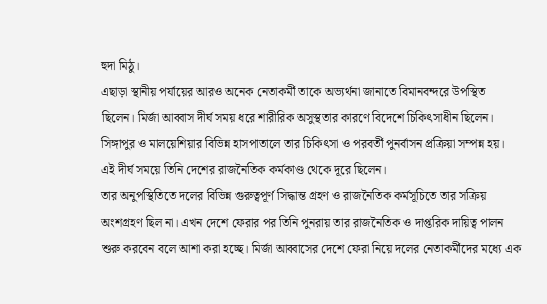হুদা মিঠু।
এছাড়া স্থানীয় পর্যায়ের আরও অনেক নেতাকর্মী তাকে অভ্যর্থনা জানাতে বিমানবন্দরে উপস্থিত ছিলেন। মির্জা আব্বাস দীর্ঘ সময় ধরে শারীরিক অসুস্থতার কারণে বিদেশে চিকিৎসাধীন ছিলেন। সিঙ্গাপুর ও মালয়েশিয়ার বিভিন্ন হাসপাতালে তার চিকিৎসা ও পরবর্তী পুনর্বাসন প্রক্রিয়া সম্পন্ন হয়। এই দীর্ঘ সময়ে তিনি দেশের রাজনৈতিক কর্মকাণ্ড থেকে দূরে ছিলেন।
তার অনুপস্থিতিতে দলের বিভিন্ন গুরুত্বপূর্ণ সিদ্ধান্ত গ্রহণ ও রাজনৈতিক কর্মসূচিতে তার সক্রিয় অংশগ্রহণ ছিল না। এখন দেশে ফেরার পর তিনি পুনরায় তার রাজনৈতিক ও দাপ্তরিক দায়িত্ব পালন শুরু করবেন বলে আশা করা হচ্ছে। মির্জা আব্বাসের দেশে ফেরা নিয়ে দলের নেতাকর্মীদের মধ্যে এক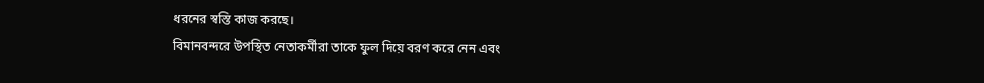ধরনের স্বস্তি কাজ করছে।
বিমানবন্দরে উপস্থিত নেতাকর্মীরা তাকে ফুল দিয়ে বরণ করে নেন এবং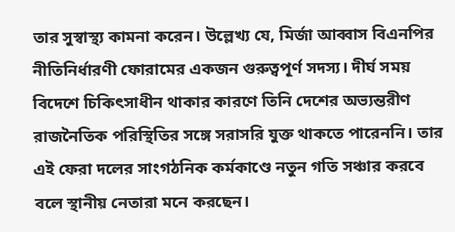তার সুস্বাস্থ্য কামনা করেন। উল্লেখ্য যে, মির্জা আব্বাস বিএনপির নীতিনির্ধারণী ফোরামের একজন গুরুত্বপূর্ণ সদস্য। দীর্ঘ সময় বিদেশে চিকিৎসাধীন থাকার কারণে তিনি দেশের অভ্যন্তরীণ রাজনৈতিক পরিস্থিতির সঙ্গে সরাসরি যুক্ত থাকতে পারেননি। তার এই ফেরা দলের সাংগঠনিক কর্মকাণ্ডে নতুন গতি সঞ্চার করবে বলে স্থানীয় নেতারা মনে করছেন।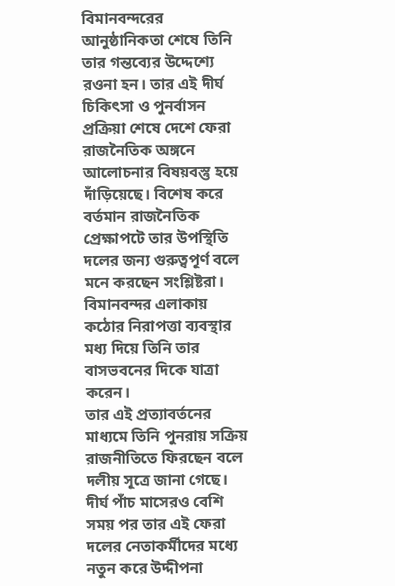বিমানবন্দরের আনুষ্ঠানিকতা শেষে তিনি তার গন্তব্যের উদ্দেশ্যে রওনা হন। তার এই দীর্ঘ চিকিৎসা ও পুনর্বাসন প্রক্রিয়া শেষে দেশে ফেরা রাজনৈতিক অঙ্গনে আলোচনার বিষয়বস্তু হয়ে দাঁড়িয়েছে। বিশেষ করে বর্তমান রাজনৈতিক প্রেক্ষাপটে তার উপস্থিতি দলের জন্য গুরুত্বপূর্ণ বলে মনে করছেন সংশ্লিষ্টরা। বিমানবন্দর এলাকায় কঠোর নিরাপত্তা ব্যবস্থার মধ্য দিয়ে তিনি তার বাসভবনের দিকে যাত্রা করেন।
তার এই প্রত্যাবর্তনের মাধ্যমে তিনি পুনরায় সক্রিয় রাজনীতিতে ফিরছেন বলে দলীয় সূত্রে জানা গেছে। দীর্ঘ পাঁচ মাসেরও বেশি সময় পর তার এই ফেরা দলের নেতাকর্মীদের মধ্যে নতুন করে উদ্দীপনা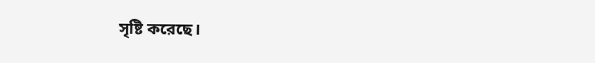সৃষ্টি করেছে।